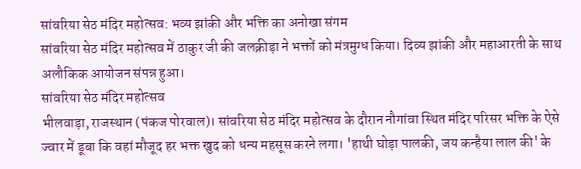सांवरिया सेठ मंदिर महोत्सव: भव्य झांकी और भक्ति का अनोखा संगम
सांवरिया सेठ मंदिर महोत्सव में ठाकुर जी की जलक्रीड़ा ने भक्तों को मंत्रमुग्ध किया। दिव्य झांकी और महाआरती के साथ अलौकिक आयोजन संपन्न हुआ।
सांवरिया सेठ मंदिर महोत्सव
भीलवाड़ा, राजस्थान (पंकज पोरवाल)। सांवरिया सेठ मंदिर महोत्सव के दौरान नौगांवा स्थित मंदिर परिसर भक्ति के ऐसे ज्वार में डूबा कि वहां मौजूद हर भक्त खुद को धन्य महसूस करने लगा। 'हाथी घोड़ा पालकी, जय कन्हैया लाल की' के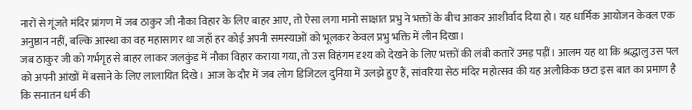नारों से गूंजते मंदिर प्रांगण में जब ठाकुर जी नौका विहार के लिए बाहर आए, तो ऐसा लगा मानो साक्षात प्रभु ने भक्तों के बीच आकर आशीर्वाद दिया हो। यह धार्मिक आयोजन केवल एक अनुष्ठान नहीं, बल्कि आस्था का वह महासागर था जहाँ हर कोई अपनी समस्याओं को भूलकर केवल प्रभु भक्ति में लीन दिखा।
जब ठाकुर जी को गर्भगृह से बाहर लाकर जलकुंड में नौका विहार कराया गया, तो उस विहंगम दृश्य को देखने के लिए भक्तों की लंबी कतारें उमड़ पड़ीं। आलम यह था कि श्रद्धालु उस पल को अपनी आंखों में बसाने के लिए लालायित दिखे। आज के दौर में जब लोग डिजिटल दुनिया में उलझे हुए हैं, सांवरिया सेठ मंदिर महोत्सव की यह अलौकिक छटा इस बात का प्रमाण है कि सनातन धर्म की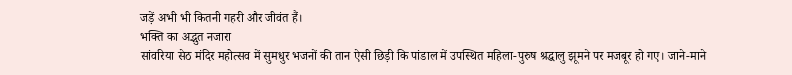जड़ें अभी भी कितनी गहरी और जीवंत हैं।
भक्ति का अद्भुत नजारा
सांवरिया सेठ मंदिर महोत्सव में सुमधुर भजनों की तान ऐसी छिड़ी कि पांडाल में उपस्थित महिला-पुरुष श्रद्धालु झूमने पर मजबूर हो गए। जाने-माने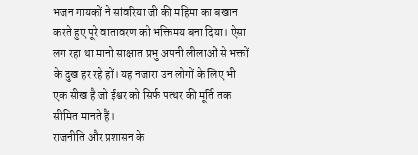भजन गायकों ने सांवरिया जी की महिमा का बखान करते हुए पूरे वातावरण को भक्तिमय बना दिया। ऐसा लग रहा था मानो साक्षात प्रभु अपनी लीलाओं से भक्तों के दुख हर रहे हों। यह नजारा उन लोगों के लिए भी एक सीख है जो ईश्वर को सिर्फ पत्थर की मूर्ति तक सीमित मानते हैं।
राजनीति और प्रशासन के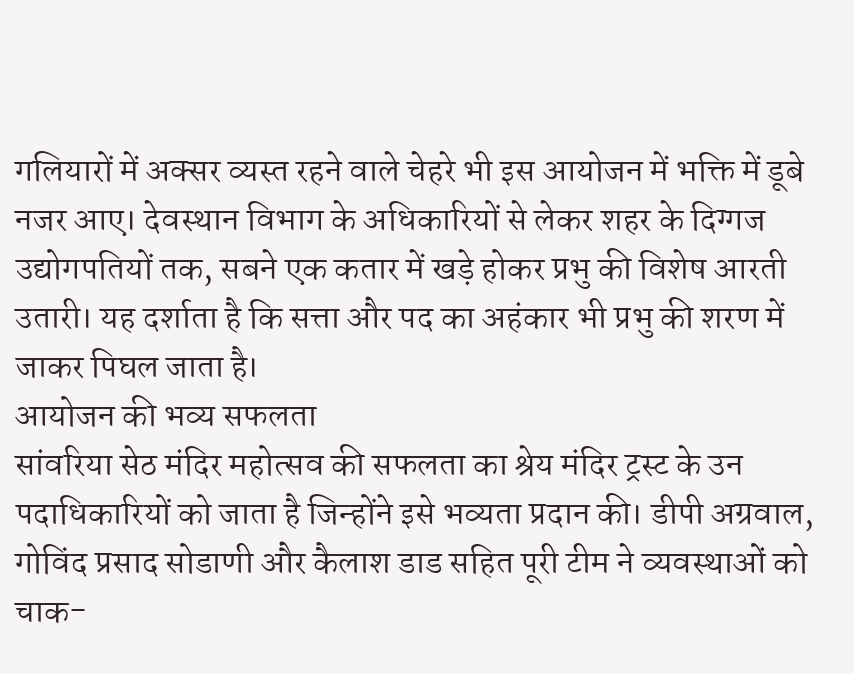गलियारों में अक्सर व्यस्त रहने वाले चेहरे भी इस आयोजन में भक्ति में डूबे नजर आए। देवस्थान विभाग के अधिकारियों से लेकर शहर के दिग्गज उद्योगपतियों तक, सबने एक कतार में खड़े होकर प्रभु की विशेष आरती उतारी। यह दर्शाता है कि सत्ता और पद का अहंकार भी प्रभु की शरण में जाकर पिघल जाता है।
आयोजन की भव्य सफलता
सांवरिया सेठ मंदिर महोत्सव की सफलता का श्रेय मंदिर ट्रस्ट के उन पदाधिकारियों को जाता है जिन्होंने इसे भव्यता प्रदान की। डीपी अग्रवाल, गोविंद प्रसाद सोडाणी और कैलाश डाड सहित पूरी टीम ने व्यवस्थाओं को चाक-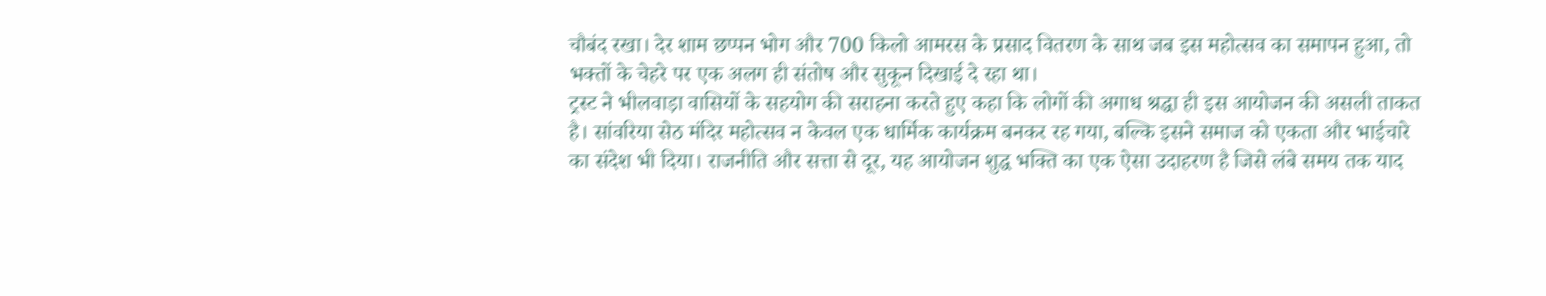चौबंद रखा। देर शाम छप्पन भोग और 700 किलो आमरस के प्रसाद वितरण के साथ जब इस महोत्सव का समापन हुआ, तो भक्तों के चेहरे पर एक अलग ही संतोष और सुकून दिखाई दे रहा था।
ट्रस्ट ने भीलवाड़ा वासियों के सहयोग की सराहना करते हुए कहा कि लोगों की अगाध श्रद्धा ही इस आयोजन की असली ताकत है। सांवरिया सेठ मंदिर महोत्सव न केवल एक धार्मिक कार्यक्रम बनकर रह गया, बल्कि इसने समाज को एकता और भाईचारे का संदेश भी दिया। राजनीति और सत्ता से दूर, यह आयोजन शुद्ध भक्ति का एक ऐसा उदाहरण है जिसे लंबे समय तक याद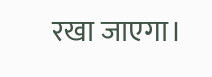रखा जाएगा।